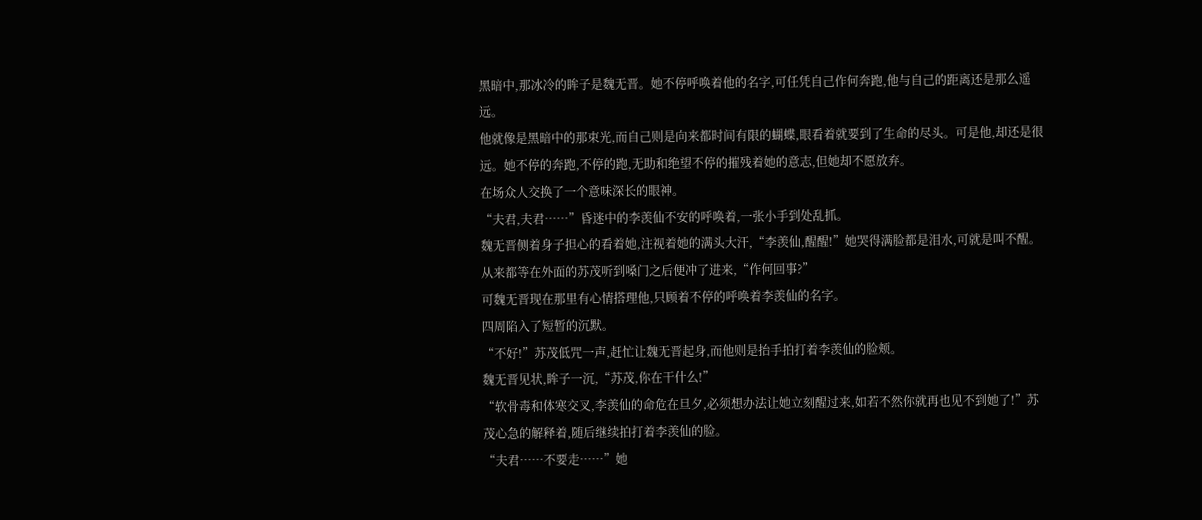黑暗中,那冰冷的眸子是魏无晋。她不停呼唤着他的名字,可任凭自己作何奔跑,他与自己的距离还是那么遥远。
他就像是黑暗中的那束光,而自己则是向来都时间有限的蝴蝶,眼看着就要到了生命的尽头。可是他,却还是很远。她不停的奔跑,不停的跑,无助和绝望不停的摧残着她的意志,但她却不愿放弃。
在场众人交换了一个意味深长的眼神。
“夫君,夫君……”昏迷中的李羡仙不安的呼唤着,一张小手到处乱抓。
魏无晋侧着身子担心的看着她,注视着她的满头大汗,“李羡仙,醒醒!”她哭得满脸都是泪水,可就是叫不醒。
从来都等在外面的苏茂听到嗓门之后便冲了进来,“作何回事?”
可魏无晋现在那里有心情搭理他,只顾着不停的呼唤着李羡仙的名字。
四周陷入了短暂的沉默。
“不好!”苏茂低咒一声,赶忙让魏无晋起身,而他则是抬手拍打着李羡仙的脸颊。
魏无晋见状,眸子一沉,“苏茂,你在干什么!”
“软骨毒和体寒交叉,李羡仙的命危在旦夕,必须想办法让她立刻醒过来,如若不然你就再也见不到她了!”苏茂心急的解释着,随后继续拍打着李羡仙的脸。
“夫君……不要走……”她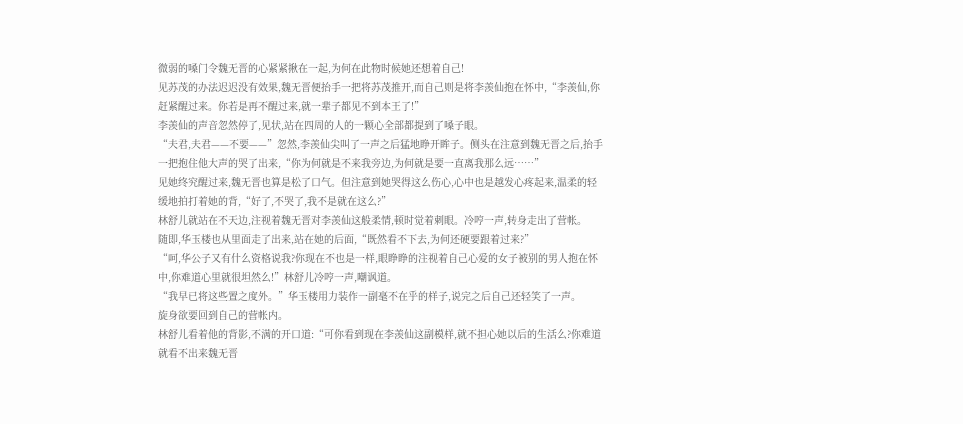微弱的嗓门令魏无晋的心紧紧揪在一起,为何在此物时候她还想着自己!
见苏茂的办法迟迟没有效果,魏无晋便抬手一把将苏茂推开,而自己则是将李羡仙抱在怀中,“李羡仙,你赶紧醒过来。你若是再不醒过来,就一辈子都见不到本王了!”
李羡仙的声音忽然停了,见状,站在四周的人的一颗心全部都提到了嗓子眼。
“夫君,夫君——不要——”忽然,李羡仙尖叫了一声之后猛地睁开眸子。侧头在注意到魏无晋之后,抬手一把抱住他大声的哭了出来,“你为何就是不来我旁边,为何就是要一直离我那么远……”
见她终究醒过来,魏无晋也算是松了口气。但注意到她哭得这么伤心,心中也是越发心疼起来,温柔的轻缓地拍打着她的背,“好了,不哭了,我不是就在这么?”
林舒儿就站在不天边,注视着魏无晋对李羡仙这般柔情,顿时觉着刺眼。冷哼一声,转身走出了营帐。
随即,华玉楼也从里面走了出来,站在她的后面,“既然看不下去,为何还硬要跟着过来?”
“呵,华公子又有什么资格说我?你现在不也是一样,眼睁睁的注视着自己心爱的女子被别的男人抱在怀中,你难道心里就很坦然么!”林舒儿冷哼一声,嘲讽道。
“我早已将这些置之度外。”华玉楼用力装作一副毫不在乎的样子,说完之后自己还轻笑了一声。
旋身欲要回到自己的营帐内。
林舒儿看着他的背影,不满的开口道:“可你看到现在李羡仙这副模样,就不担心她以后的生活么?你难道就看不出来魏无晋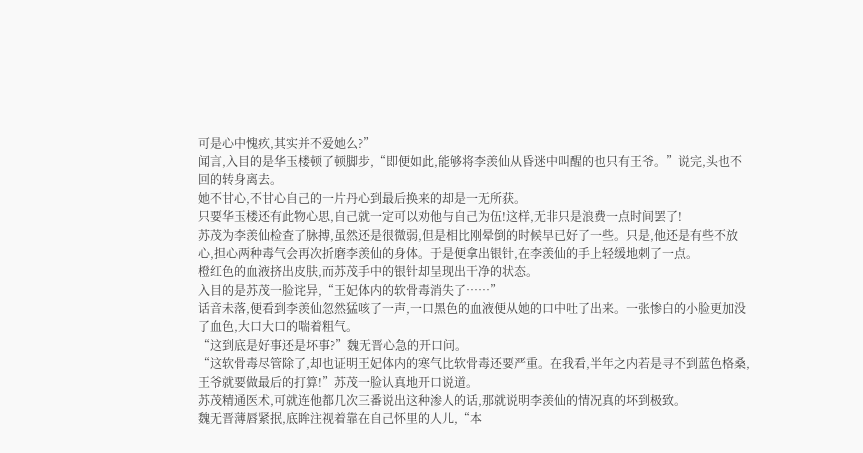可是心中愧疚,其实并不爱她么?”
闻言,入目的是华玉楼顿了顿脚步,“即便如此,能够将李羡仙从昏迷中叫醒的也只有王爷。”说完,头也不回的转身离去。
她不甘心,不甘心自己的一片丹心到最后换来的却是一无所获。
只要华玉楼还有此物心思,自己就一定可以劝他与自己为伍!这样,无非只是浪费一点时间罢了!
苏茂为李羡仙检查了脉搏,虽然还是很微弱,但是相比刚晕倒的时候早已好了一些。只是,他还是有些不放心,担心两种毒气会再次折磨李羡仙的身体。于是便拿出银针,在李羡仙的手上轻缓地刺了一点。
橙红色的血液挤出皮肤,而苏茂手中的银针却呈现出干净的状态。
入目的是苏茂一脸诧异,“王妃体内的软骨毒消失了……”
话音未落,便看到李羡仙忽然猛咳了一声,一口黑色的血液便从她的口中吐了出来。一张惨白的小脸更加没了血色,大口大口的喘着粗气。
“这到底是好事还是坏事?”魏无晋心急的开口问。
“这软骨毒尽管除了,却也证明王妃体内的寒气比软骨毒还要严重。在我看,半年之内若是寻不到蓝色格桑,王爷就要做最后的打算!”苏茂一脸认真地开口说道。
苏茂精通医术,可就连他都几次三番说出这种渗人的话,那就说明李羡仙的情况真的坏到极致。
魏无晋薄唇紧抿,底眸注视着靠在自己怀里的人儿,“本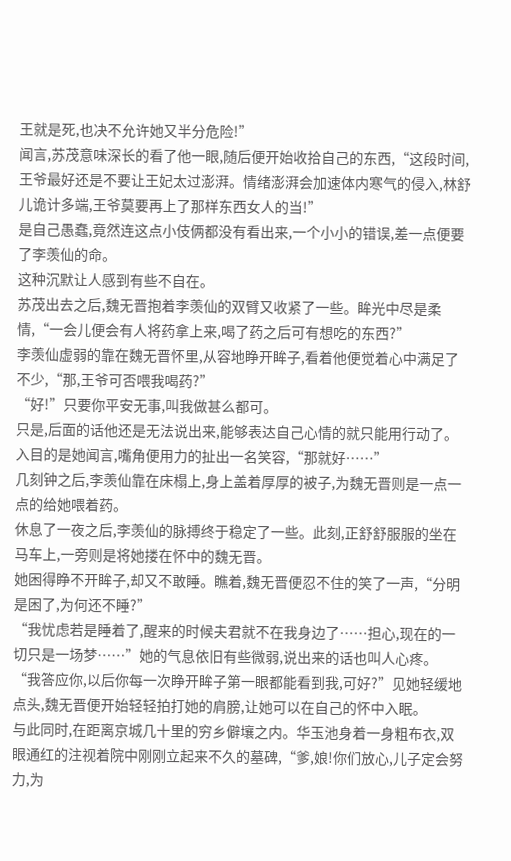王就是死,也决不允许她又半分危险!”
闻言,苏茂意味深长的看了他一眼,随后便开始收拾自己的东西,“这段时间,王爷最好还是不要让王妃太过澎湃。情绪澎湃会加速体内寒气的侵入,林舒儿诡计多端,王爷莫要再上了那样东西女人的当!”
是自己愚蠢,竟然连这点小伎俩都没有看出来,一个小小的错误,差一点便要了李羡仙的命。
这种沉默让人感到有些不自在。
苏茂出去之后,魏无晋抱着李羡仙的双臂又收紧了一些。眸光中尽是柔情,“一会儿便会有人将药拿上来,喝了药之后可有想吃的东西?”
李羡仙虚弱的靠在魏无晋怀里,从容地睁开眸子,看着他便觉着心中满足了不少,“那,王爷可否喂我喝药?”
“好!”只要你平安无事,叫我做甚么都可。
只是,后面的话他还是无法说出来,能够表达自己心情的就只能用行动了。
入目的是她闻言,嘴角便用力的扯出一名笑容,“那就好……”
几刻钟之后,李羡仙靠在床榻上,身上盖着厚厚的被子,为魏无晋则是一点一点的给她喂着药。
休息了一夜之后,李羡仙的脉搏终于稳定了一些。此刻,正舒舒服服的坐在马车上,一旁则是将她搂在怀中的魏无晋。
她困得睁不开眸子,却又不敢睡。瞧着,魏无晋便忍不住的笑了一声,“分明是困了,为何还不睡?”
“我忧虑若是睡着了,醒来的时候夫君就不在我身边了……担心,现在的一切只是一场梦……”她的气息依旧有些微弱,说出来的话也叫人心疼。
“我答应你,以后你每一次睁开眸子第一眼都能看到我,可好?”见她轻缓地点头,魏无晋便开始轻轻拍打她的肩膀,让她可以在自己的怀中入眠。
与此同时,在距离京城几十里的穷乡僻壤之内。华玉池身着一身粗布衣,双眼通红的注视着院中刚刚立起来不久的墓碑,“爹,娘!你们放心,儿子定会努力,为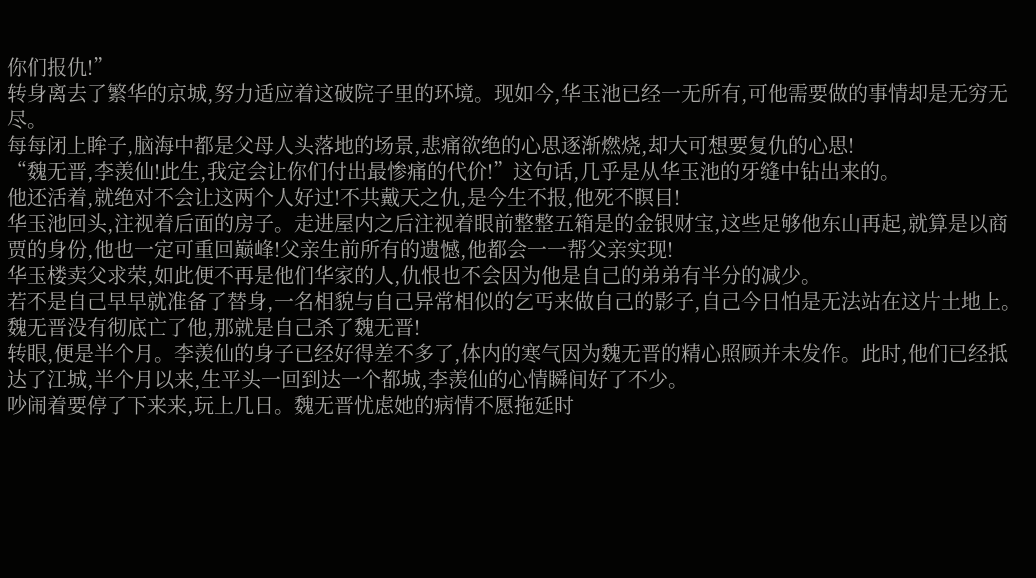你们报仇!”
转身离去了繁华的京城,努力适应着这破院子里的环境。现如今,华玉池已经一无所有,可他需要做的事情却是无穷无尽。
每每闭上眸子,脑海中都是父母人头落地的场景,悲痛欲绝的心思逐渐燃烧,却大可想要复仇的心思!
“魏无晋,李羡仙!此生,我定会让你们付出最惨痛的代价!”这句话,几乎是从华玉池的牙缝中钻出来的。
他还活着,就绝对不会让这两个人好过!不共戴天之仇,是今生不报,他死不瞑目!
华玉池回头,注视着后面的房子。走进屋内之后注视着眼前整整五箱是的金银财宝,这些足够他东山再起,就算是以商贾的身份,他也一定可重回巅峰!父亲生前所有的遗憾,他都会一一帮父亲实现!
华玉楼卖父求荣,如此便不再是他们华家的人,仇恨也不会因为他是自己的弟弟有半分的减少。
若不是自己早早就准备了替身,一名相貌与自己异常相似的乞丐来做自己的影子,自己今日怕是无法站在这片土地上。魏无晋没有彻底亡了他,那就是自己杀了魏无晋!
转眼,便是半个月。李羡仙的身子已经好得差不多了,体内的寒气因为魏无晋的精心照顾并未发作。此时,他们已经抵达了江城,半个月以来,生平头一回到达一个都城,李羡仙的心情瞬间好了不少。
吵闹着要停了下来来,玩上几日。魏无晋忧虑她的病情不愿拖延时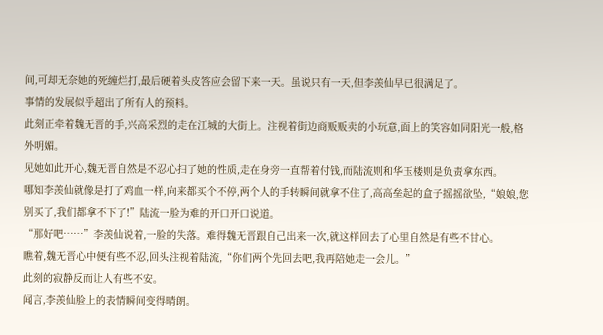间,可却无奈她的死缠烂打,最后硬着头皮答应会留下来一天。虽说只有一天,但李羡仙早已很满足了。
事情的发展似乎超出了所有人的预料。
此刻正牵着魏无晋的手,兴高采烈的走在江城的大街上。注视着街边商贩贩卖的小玩意,面上的笑容如同阳光一般,格外明媚。
见她如此开心,魏无晋自然是不忍心扫了她的性质,走在身旁一直帮着付钱,而陆流则和华玉楼则是负责拿东西。
哪知李羡仙就像是打了鸡血一样,向来都买个不停,两个人的手转瞬间就拿不住了,高高垒起的盒子摇摇欲坠,“娘娘,您别买了,我们都拿不下了!”陆流一脸为难的开口开口说道。
“那好吧……”李羡仙说着,一脸的失落。难得魏无晋跟自己出来一次,就这样回去了心里自然是有些不甘心。
瞧着,魏无晋心中便有些不忍,回头注视着陆流,“你们两个先回去吧,我再陪她走一会儿。”
此刻的寂静反而让人有些不安。
闻言,李羡仙脸上的表情瞬间变得晴朗。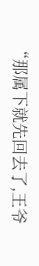“那属下就先回去了,王爷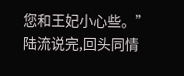您和王妃小心些。”陆流说完,回头同情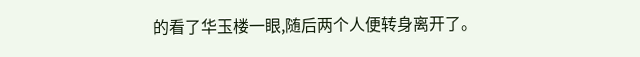的看了华玉楼一眼,随后两个人便转身离开了。